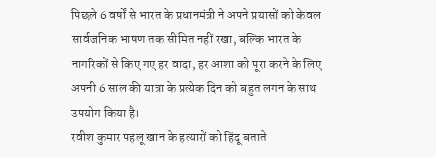पिछले 6 वर्षों से भारत के प्रधानमंत्री ने अपने प्रयासों को केवल सार्वजनिक भाषण तक सीमित नहीं रखा, बल्कि भारत के नागरिकों से किए गए हर वादा, हर आशा को पूरा करने के लिए अपनी 6 साल की यात्रा के प्रत्येक दिन को बहुत लगन के साथ उपयोग किया है।
रवीश कुमार पहलू खान के हत्यारों को हिंदू बताते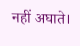नहीं अघाते।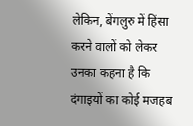लेकिन, बेंगलुरु में हिंसा करने वालों को लेकर उनका कहना है कि दंगाइयों का कोई मजहब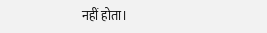नहीं होता।